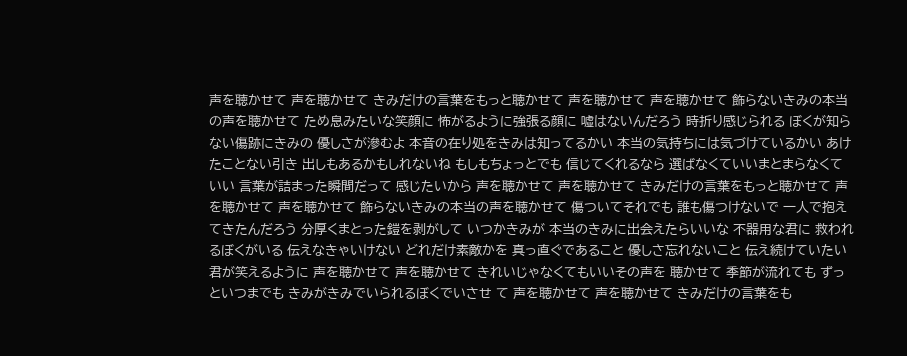声を聴かせて 声を聴かせて きみだけの言葉をもっと聴かせて 声を聴かせて 声を聴かせて 飾らないきみの本当の声を聴かせて ため息みたいな笑顔に 怖がるように強張る顔に 嘘はないんだろう 時折り感じられる ぼくが知らない傷跡にきみの 優しさが滲むよ 本音の在り処をきみは知ってるかい 本当の気持ちには気づけているかい あけたことない引き 出しもあるかもしれないね もしもちょっとでも 信じてくれるなら 選ばなくていいまとまらなくていい 言葉が詰まった瞬間だって 感じたいから 声を聴かせて 声を聴かせて きみだけの言葉をもっと聴かせて 声を聴かせて 声を聴かせて 飾らないきみの本当の声を聴かせて 傷ついてそれでも 誰も傷つけないで 一人で抱えてきたんだろう 分厚くまとった鎧を剥がして いつかきみが 本当のきみに出会えたらいいな 不器用な君に 救われるぼくがいる 伝えなきゃいけない どれだけ素敵かを 真っ直ぐであること 優しさ忘れないこと 伝え続けていたい 君が笑えるように 声を聴かせて 声を聴かせて きれいじゃなくてもいいその声を 聴かせて 季節が流れても ずっといつまでも きみがきみでいられるぼくでいさせ て 声を聴かせて 声を聴かせて きみだけの言葉をも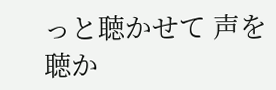っと聴かせて 声を聴か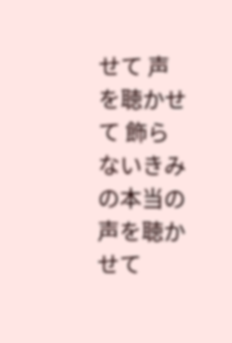せて 声を聴かせて 飾らないきみの本当の声を聴かせて